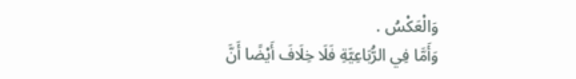وَالْعَكْسُ .
وَأَمَّا فِي الرُّبَاعِيَّةِ فَلَا خِلَافَ أَيْضًا أَنَّ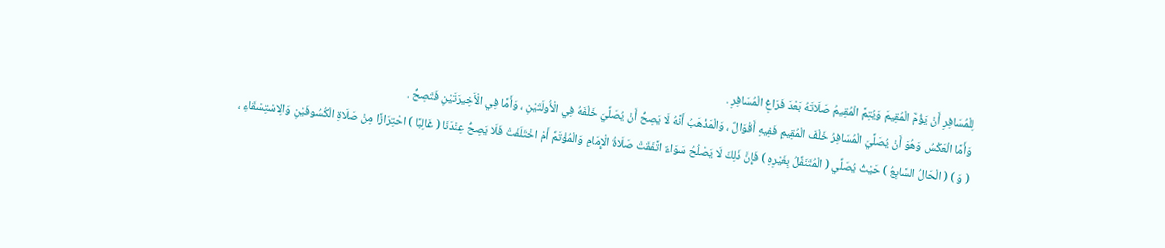لِلْمُسَافِرِ أَنْ يَؤُمَّ الْمُقِيمَ وَيُتِمَّ الْمُقِيمُ صَلَاتَهُ بَعْدَ فَرَاغِ الْمُسَافِرِ .
وَأَمَّا الْعَكْسُ وَهُوَ أَنْ يُصَلِّيَ الْمُسَافِرُ خَلْفَ الْمُقِيمِ فَفِيهِ أَقْوَالٌ ، وَالْمَذْهَبُ أَنَّهُ لَا يَصِحُّ أَنْ يُصَلِّيَ خَلْفَهُ فِي الْأُولَتَيْنِ ، وَأَمَّا فِي الْأَخِيرَتَيْنِ فَتَصِحُّ .
( وَ ) ( الْحَالُ السَّابِعُ ) حَيْثُ يُصَلِّي ( الْمُتَنَفِّلُ بِغَيْرِهِ ) فَإِنَّ ذَلِكَ لَا يَصْلُحُ سَوَاءٌ اتَّفَقَتْ صَلَاةُ الْإِمَامِ وَالْمُؤْتَمِّ أَمْ اخْتَلَفَتْ فَلَا يَصِحُّ عِنْدَنَا ( غَالِبًا ) احْتِرَازًا مِنْ صَلَاةِ الْكُسُوفَيْنِ وَالِاسْتِسْقَاءِ ،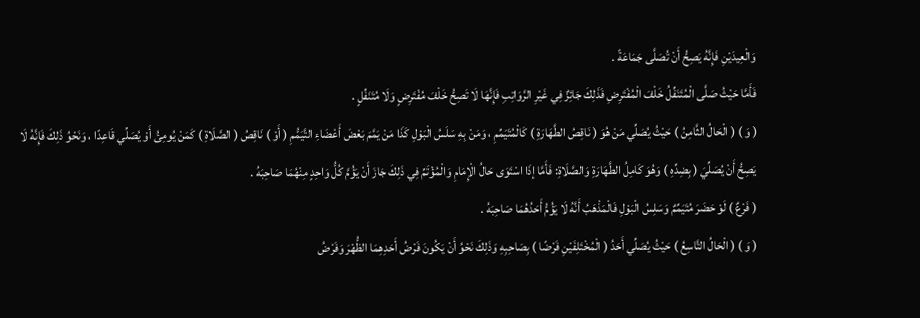وَالْعِيدَيْنِ فَإِنَّهُ يَصِحُّ أَنْ تُصَلَّى جَمَاعَةً .
فَأَمَّا حَيْثُ صَلَّى الْمُتَنَفِّلُ خَلْفَ الْمُفْتَرِضِ فَذَلِكَ جَائِزٌ فِي غَيْرِ الرَّوَاتِبِ فَإِنَّهَا لَا تَصِحُّ خَلْفَ مُفْتَرِضٍ وَلَا مُتَنَفِّلٍ .
( وَ ) ( الْحَالُ الثَّامِنُ ) حَيْثُ يُصَلِّي مَنْ هُوَ ( نَاقِصُ الطَّهَارَةِ ) كَالْمُتَيَمِّمِ ، وَمَنْ بِهِ سَلَسُ الْبَوْلِ كَذَا مَنْ يَمَّمَ بَعْضَ أَعْضَاءِ التَّيَمُّمِ ( أَوْ ) نَاقِصُ ( الصَّلَاةِ ) كَمَنْ يُومِئُ أَوْ يُصَلِّي قَاعِدًا ، وَنَحْوُ ذَلِكَ فَإِنَّهُ لَا يَصِحُّ أَنْ يُصَلِّيَ ( بِضِدِّهِ ) وَهُوَ كَامِلُ الطَّهَارَةِ وَالصَّلَاةِ: فَأَمَّا إذَا اسْتَوَى حَالُ الْإِمَامِ وَالْمُؤْتَمِّ فِي ذَلِكَ جَازَ أَنْ يَؤُمَّ كُلُّ وَاحِدٍ مِنْهُمَا صَاحِبَهُ .
( فَرْعٌ ) لَوْ حَضَرَ مُتَيَمِّمٌ وَسَلِسُ الْبَوْلِ فَالْمَذْهَبُ أَنَّهُ لَا يَؤُمُّ أَحَدُهُمَا صَاحِبَهُ .
( وَ ) ( الْحَالُ التَّاسِعُ ) حَيْثُ يُصَلِّي أَحَدُ ( الْمُخْتَلِفَيْنِ فَرْضًا ) بِصَاحِبِهِ وَذَلِكَ نَحْوُ أَنْ يَكُونَ فَرْضُ أَحَدِهِمَا الظُّهْرَ وَفَرْضُ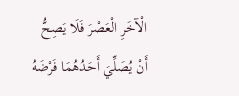الْآخَرِ الْعَصْرَ فَلَا يَصِحُّ أَنْ يُصَلِّيَ أَحَدُهُمَا فَرْضَهُ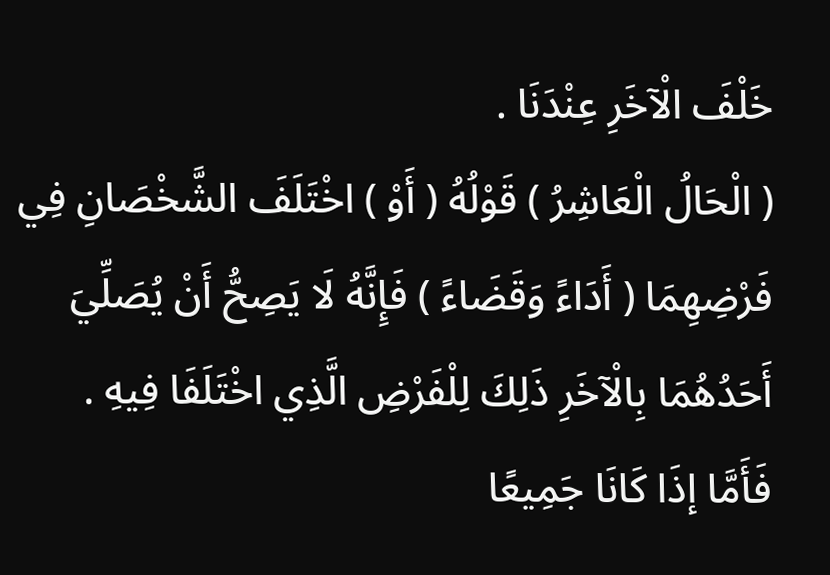خَلْفَ الْآخَرِ عِنْدَنَا .
( الْحَالُ الْعَاشِرُ ) قَوْلُهُ ( أَوْ ) اخْتَلَفَ الشَّخْصَانِ فِي فَرْضِهِمَا ( أَدَاءً وَقَضَاءً ) فَإِنَّهُ لَا يَصِحُّ أَنْ يُصَلِّيَ أَحَدُهُمَا بِالْآخَرِ ذَلِكَ لِلْفَرْضِ الَّذِي اخْتَلَفَا فِيهِ .
فَأَمَّا إذَا كَانَا جَمِيعًا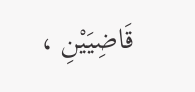قَاضِيَيْنِ ،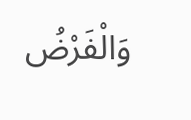وَالْفَرْضُ